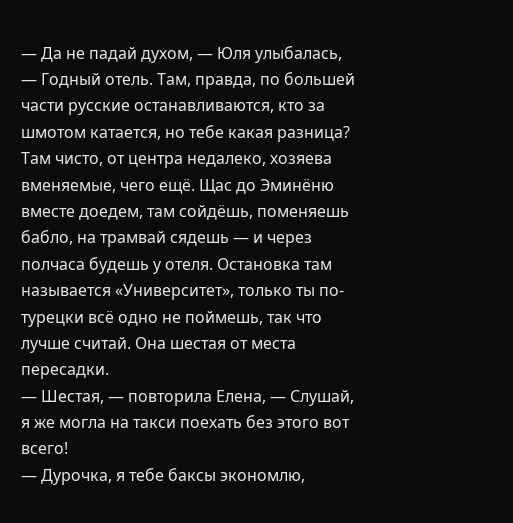— Да не падай духом, — Юля улыбалась, — Годный отель. Там, правда, по большей части русские останавливаются, кто за шмотом катается, но тебе какая разница? Там чисто, от центра недалеко, хозяева вменяемые, чего ещё. Щас до Эминёню вместе доедем, там сойдёшь, поменяешь бабло, на трамвай сядешь — и через полчаса будешь у отеля. Остановка там называется «Университет», только ты по-турецки всё одно не поймешь, так что лучше считай. Она шестая от места пересадки.
— Шестая, — повторила Елена, — Слушай, я же могла на такси поехать без этого вот всего!
— Дурочка, я тебе баксы экономлю,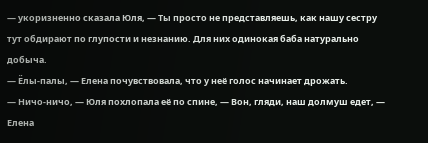— укоризненно сказала Юля, — Ты просто не представляешь, как нашу сестру тут обдирают по глупости и незнанию. Для них одинокая баба натурально добыча.
— Ёлы-палы, — Елена почувствовала, что у неё голос начинает дрожать.
— Ничо-ничо, — Юля похлопала её по спине, — Вон, гляди, наш долмуш едет, — Елена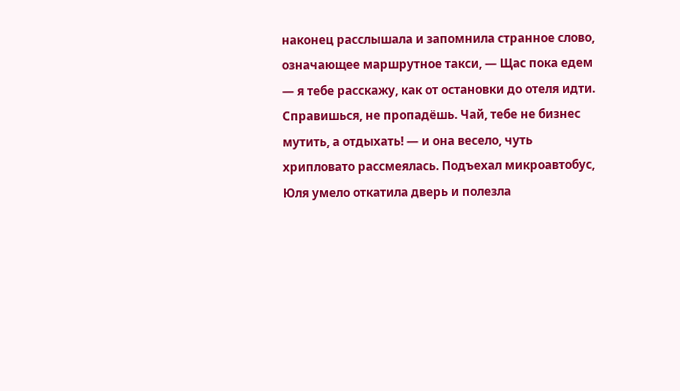наконец расслышала и запомнила странное слово, означающее маршрутное такси, — Щас пока едем — я тебе расскажу, как от остановки до отеля идти. Справишься, не пропадёшь. Чай, тебе не бизнес мутить, а отдыхать! — и она весело, чуть хрипловато рассмеялась. Подъехал микроавтобус, Юля умело откатила дверь и полезла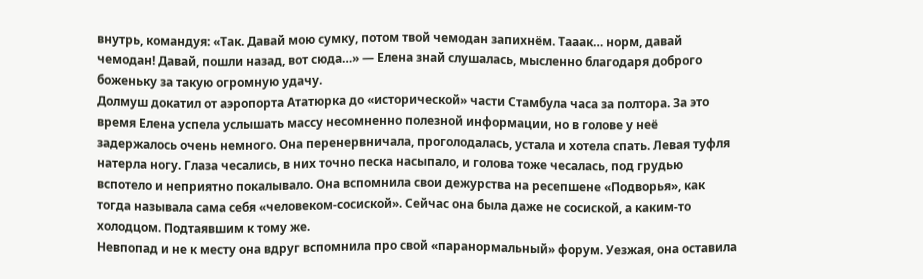внутрь, командуя: «Так. Давай мою сумку, потом твой чемодан запихнём. Тааак… норм, давай чемодан! Давай, пошли назад, вот сюда…» — Елена знай слушалась, мысленно благодаря доброго боженьку за такую огромную удачу.
Долмуш докатил от аэропорта Ататюрка до «исторической» части Стамбула часа за полтора. За это время Елена успела услышать массу несомненно полезной информации, но в голове у неё задержалось очень немного. Она перенервничала, проголодалась, устала и хотела спать. Левая туфля натерла ногу. Глаза чесались, в них точно песка насыпало, и голова тоже чесалась, под грудью вспотело и неприятно покалывало. Она вспомнила свои дежурства на ресепшене «Подворья», как тогда называла сама себя «человеком-сосиской». Сейчас она была даже не сосиской, а каким-то холодцом. Подтаявшим к тому же.
Невпопад и не к месту она вдруг вспомнила про свой «паранормальный» форум. Уезжая, она оставила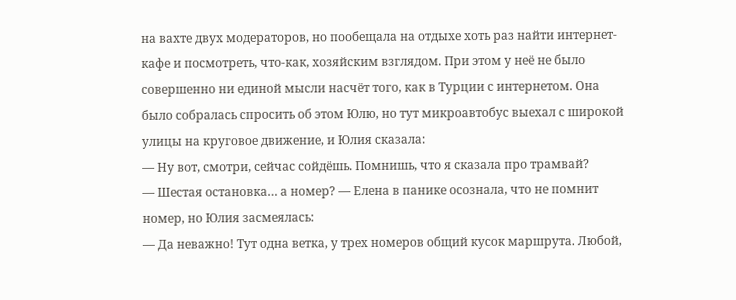на вахте двух модераторов, но пообещала на отдыхе хоть раз найти интернет-кафе и посмотреть, что-как, хозяйским взглядом. При этом у неё не было совершенно ни единой мысли насчёт того, как в Турции с интернетом. Она было собралась спросить об этом Юлю, но тут микроавтобус выехал с широкой улицы на круговое движение, и Юлия сказала:
— Ну вот, смотри, сейчас сойдёшь. Помнишь, что я сказала про трамвай?
— Шестая остановка… а номер? — Елена в панике осознала, что не помнит номер, но Юлия засмеялась:
— Да неважно! Тут одна ветка, у трех номеров общий кусок маршрута. Любой,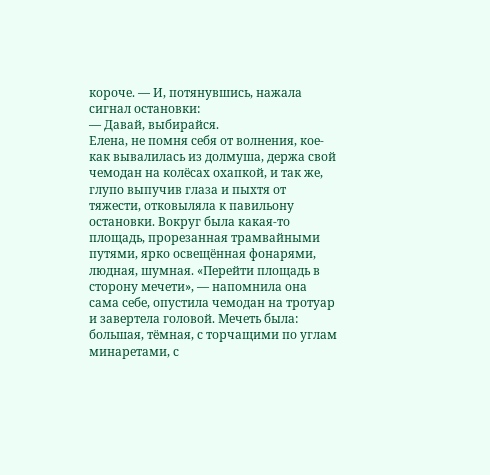короче. — И, потянувшись, нажала сигнал остановки:
— Давай, выбирайся.
Елена, не помня себя от волнения, кое-как вывалилась из долмуша, держа свой чемодан на колёсах охапкой, и так же, глупо выпучив глаза и пыхтя от тяжести, отковыляла к павильону остановки. Вокруг была какая-то площадь, прорезанная трамвайными путями, ярко освещённая фонарями, людная, шумная. «Перейти площадь в сторону мечети», — напомнила она сама себе, опустила чемодан на тротуар и завертела головой. Мечеть была: большая, тёмная, с торчащими по углам минаретами, с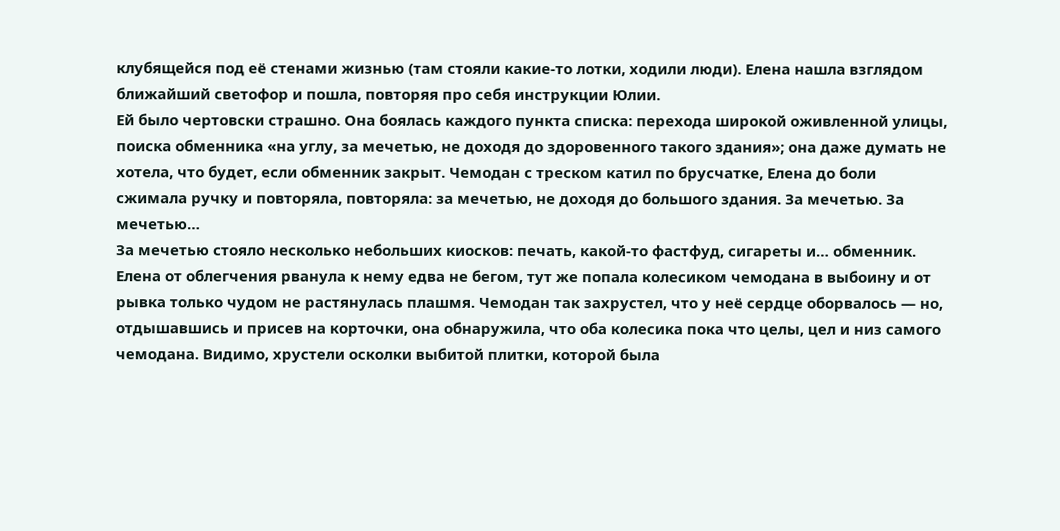клубящейся под её стенами жизнью (там стояли какие-то лотки, ходили люди). Елена нашла взглядом ближайший светофор и пошла, повторяя про себя инструкции Юлии.
Ей было чертовски страшно. Она боялась каждого пункта списка: перехода широкой оживленной улицы, поиска обменника «на углу, за мечетью, не доходя до здоровенного такого здания»; она даже думать не хотела, что будет, если обменник закрыт. Чемодан с треском катил по брусчатке, Елена до боли сжимала ручку и повторяла, повторяла: за мечетью, не доходя до большого здания. За мечетью. За мечетью…
За мечетью стояло несколько небольших киосков: печать, какой-то фастфуд, сигареты и… обменник. Елена от облегчения рванула к нему едва не бегом, тут же попала колесиком чемодана в выбоину и от рывка только чудом не растянулась плашмя. Чемодан так захрустел, что у неё сердце оборвалось — но, отдышавшись и присев на корточки, она обнаружила, что оба колесика пока что целы, цел и низ самого чемодана. Видимо, хрустели осколки выбитой плитки, которой была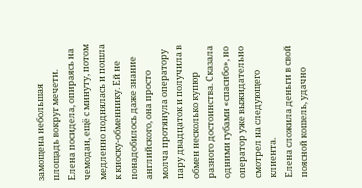замощена небольшая площадь вокруг мечети.
Елена посидела, опираясь на чемодан, ещё с минуту, потом медленно поднялась и пошла к киоску-обменнику. Ей не понадобилось даже знание английского, она просто молча протянула оператору пару двадцаток и получила в обмен несколько купюр разного достоинства. Сказала одними губами «спасибо», но оператор уже выжидательно смотрел на следующего клиента.
Елена сложила деньги в свой поясной кошель, удачно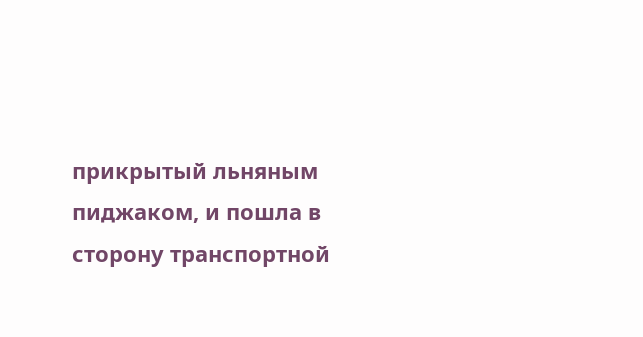прикрытый льняным пиджаком, и пошла в сторону транспортной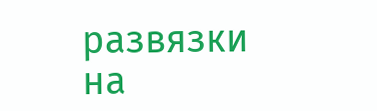развязки на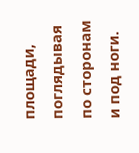площади, поглядывая по сторонам и под ноги.